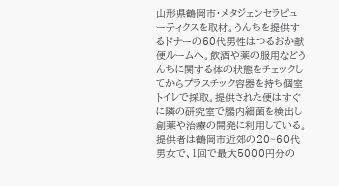山形県鶴岡市・メタジェンセラピューティクスを取材。うんちを提供するドナーの60代男性はつるおか献便ルームへ。飲酒や薬の服用などうんちに関する体の状態をチェックしてからプラスチック容器を持ち個室トイレで採取。提供された便はすぐに隣の研究室で腸内細菌を検出し創薬や治療の開発に利用している。提供者は鶴岡市近郊の20~60代男女で、1回で最大5000円分の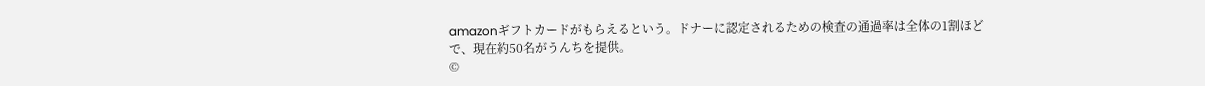amazonギフトカードがもらえるという。ドナーに認定されるための検査の通過率は全体の1割ほどで、現在約50名がうんちを提供。
©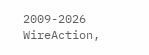2009-2026 WireAction,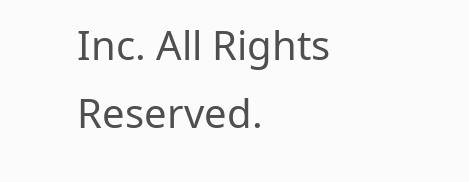Inc. All Rights Reserved.